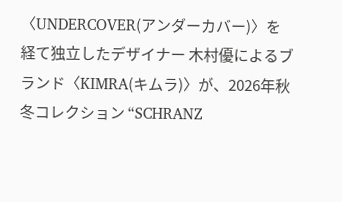〈UNDERCOVER(アンダーカバー)〉を経て独立したデザイナー 木村優によるブランド〈KIMRA(キムラ)〉が、2026年秋冬コレクション “SCHRANZ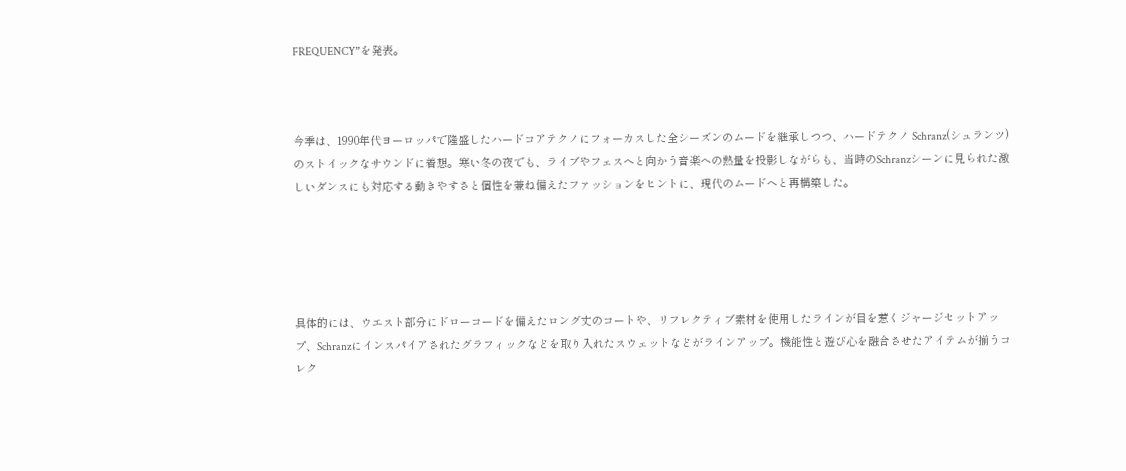FREQUENCY”を発表。



今季は、1990年代ヨーロッパで隆盛したハードコアテクノにフォーカスした全シーズンのムードを継承しつつ、ハードテクノ Schranz(シュランツ)のストイックなサウンドに着想。寒い冬の夜でも、ライブやフェスへと向かう音楽への熱量を投影しながらも、当時のSchranzシーンに見られた激しいダンスにも対応する動きやすさと個性を兼ね備えたファッションをヒントに、現代のムードへと再構築した。





具体的には、ウエスト部分にドローコードを備えたロング丈のコートや、リフレクティブ素材を使用したラインが目を惹くジャージセットアップ、Schranzにインスパイアされたグラフィックなどを取り入れたスウェットなどがラインアップ。機能性と遊び心を融合させたアイテムが揃うコレク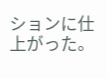ションに仕上がった。